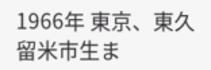1966年 東京、東久留米市生ま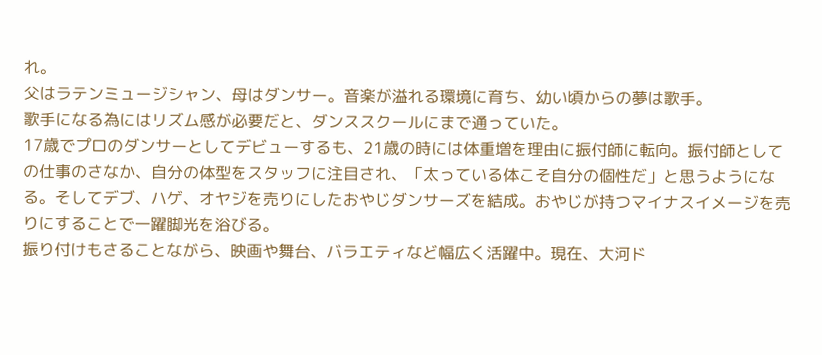れ。
父はラテンミュージシャン、母はダンサー。音楽が溢れる環境に育ち、幼い頃からの夢は歌手。
歌手になる為にはリズム感が必要だと、ダンススクールにまで通っていた。
17歳でプロのダンサーとしてデビューするも、21歳の時には体重増を理由に振付師に転向。振付師としての仕事のさなか、自分の体型をスタッフに注目され、「太っている体こそ自分の個性だ」と思うようになる。そしてデブ、ハゲ、オヤジを売りにしたおやじダンサーズを結成。おやじが持つマイナスイメージを売りにすることで一躍脚光を浴びる。
振り付けもさることながら、映画や舞台、バラエティなど幅広く活躍中。現在、大河ド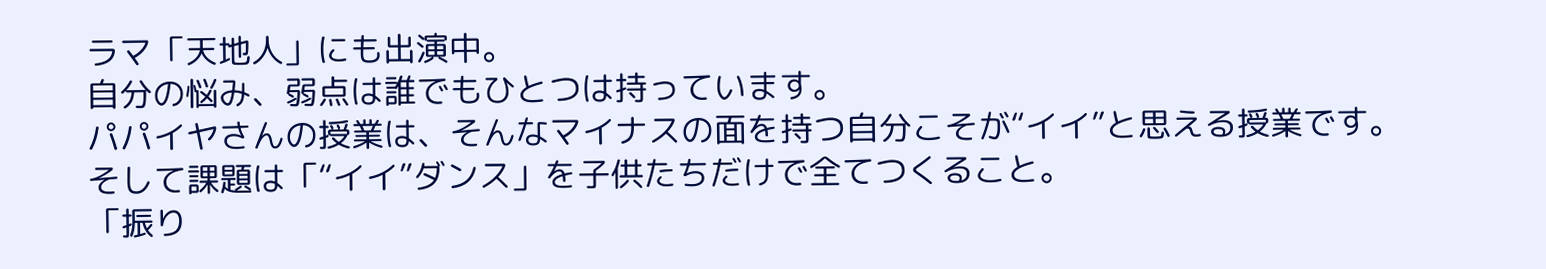ラマ「天地人」にも出演中。
自分の悩み、弱点は誰でもひとつは持っています。
パパイヤさんの授業は、そんなマイナスの面を持つ自分こそが“イイ”と思える授業です。
そして課題は「“イイ”ダンス」を子供たちだけで全てつくること。
「振り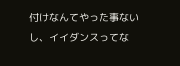付けなんてやった事ないし、イイダンスってな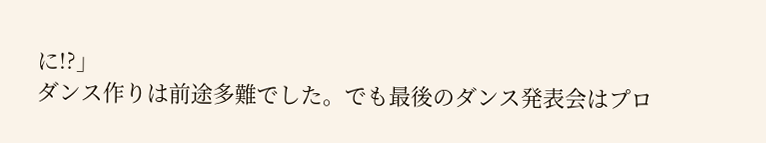に!?」
ダンス作りは前途多難でした。でも最後のダンス発表会はプロ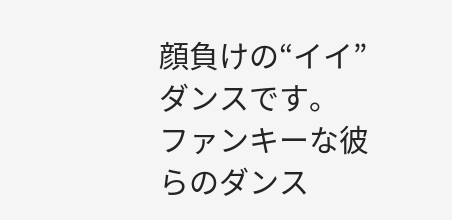顔負けの“イイ”ダンスです。
ファンキーな彼らのダンス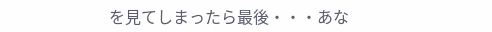を見てしまったら最後・・・あな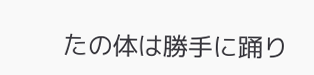たの体は勝手に踊り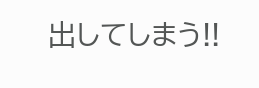出してしまう!!